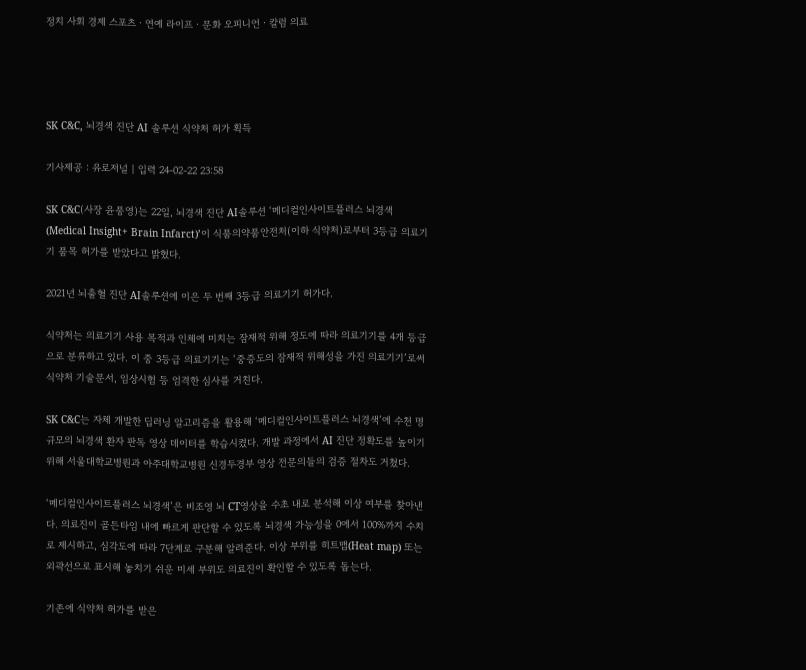정치 사회 경제 스포츠ㆍ연예 라이프ㆍ문화 오피니언ㆍ칼럼 의료




SK C&C, 뇌경색 진단 AI 솔루션 식약처 허가 획득

기사제공 : 유로저널 | 입력 24-02-22 23:58

SK C&C(사장 윤풍영)는 22일, 뇌경색 진단 AI솔루션 ‘메디컬인사이트플러스 뇌경색(Medical Insight+ Brain Infarct)’이 식품의약품안전처(이하 식약처)로부터 3등급 의료기기 품목 허가를 받았다고 밝혔다.

2021년 뇌출혈 진단 AI솔루션에 이은 두 번째 3등급 의료기기 허가다.

식약처는 의료기기 사용 목적과 인체에 미치는 잠재적 위해 정도에 따라 의료기기를 4개 등급으로 분류하고 있다. 이 중 3등급 의료기기는 ‘중증도의 잠재적 위해성을 가진 의료기기’로써 식약처 기술문서, 임상시험 등 엄격한 심사를 거친다.

SK C&C는 자체 개발한 딥러닝 알고리즘을 활용해 ‘메디컬인사이트플러스 뇌경색’에 수천 명 규모의 뇌경색 환자 판독 영상 데이터를 학습시켰다. 개발 과정에서 AI 진단 정확도를 높이기 위해 서울대학교병원과 아주대학교병원 신경두경부 영상 전문의들의 검증 절차도 거쳤다.

‘메디컬인사이트플러스 뇌경색’은 비조영 뇌 CT영상을 수초 내로 분석해 이상 여부를 찾아낸다. 의료진이 골든타임 내에 빠르게 판단할 수 있도록 뇌경색 가능성을 0에서 100%까지 수치로 제시하고, 심각도에 따라 7단계로 구분해 알려준다. 이상 부위를 히트맵(Heat map) 또는 외곽선으로 표시해 놓치기 쉬운 미세 부위도 의료진이 확인할 수 있도록 돕는다.

기존에 식약처 허가를 받은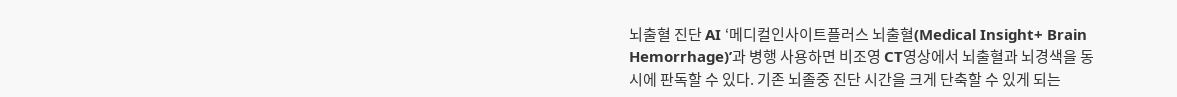뇌출혈 진단 AI ‘메디컬인사이트플러스 뇌출혈(Medical Insight+ Brain Hemorrhage)’과 병행 사용하면 비조영 CT영상에서 뇌출혈과 뇌경색을 동시에 판독할 수 있다. 기존 뇌졸중 진단 시간을 크게 단축할 수 있게 되는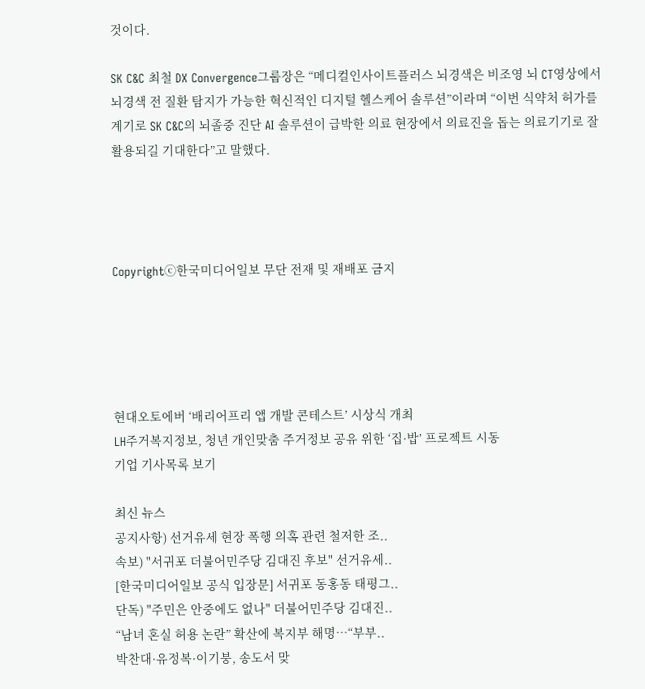것이다.

SK C&C 최철 DX Convergence그룹장은 “메디컬인사이트플러스 뇌경색은 비조영 뇌 CT영상에서 뇌경색 전 질환 탐지가 가능한 혁신적인 디지털 헬스케어 솔루션”이라며 “이번 식약처 허가를 계기로 SK C&C의 뇌졸중 진단 AI 솔루션이 급박한 의료 현장에서 의료진을 돕는 의료기기로 잘 활용되길 기대한다”고 말했다.




Copyrightⓒ한국미디어일보 무단 전재 및 재배포 금지





현대오토에버 ‘배리어프리 앱 개발 콘테스트’ 시상식 개최
LH주거복지정보, 청년 개인맞춤 주거정보 공유 위한 ‘집·밥’ 프로젝트 시동
기업 기사목록 보기

최신 뉴스
공지사항) 선거유세 현장 폭행 의혹 관련 철저한 조..
속보) "서귀포 더불어민주당 김대진 후보" 선거유세..
[한국미디어일보 공식 입장문] 서귀포 동홍동 태평그..
단독) "주민은 안중에도 없나" 더불어민주당 김대진..
“남녀 혼실 허용 논란” 확산에 복지부 해명…“부부..
박찬대·유정복·이기붕, 송도서 맞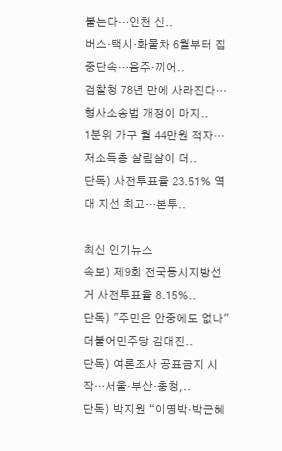붙는다…인천 신..
버스·택시·화물차 6월부터 집중단속…음주·끼어..
검찰청 78년 만에 사라진다…형사소송법 개정이 마지..
1분위 가구 월 44만원 적자…저소득층 살림살이 더..
단독) 사전투표율 23.51% 역대 지선 최고…본투..

최신 인기뉴스
속보) 제9회 전국동시지방선거 사전투표율 8.15%..
단독) "주민은 안중에도 없나" 더불어민주당 김대진..
단독) 여론조사 공표금지 시작…서울·부산·충청,..
단독) 박지원 “이명박·박근혜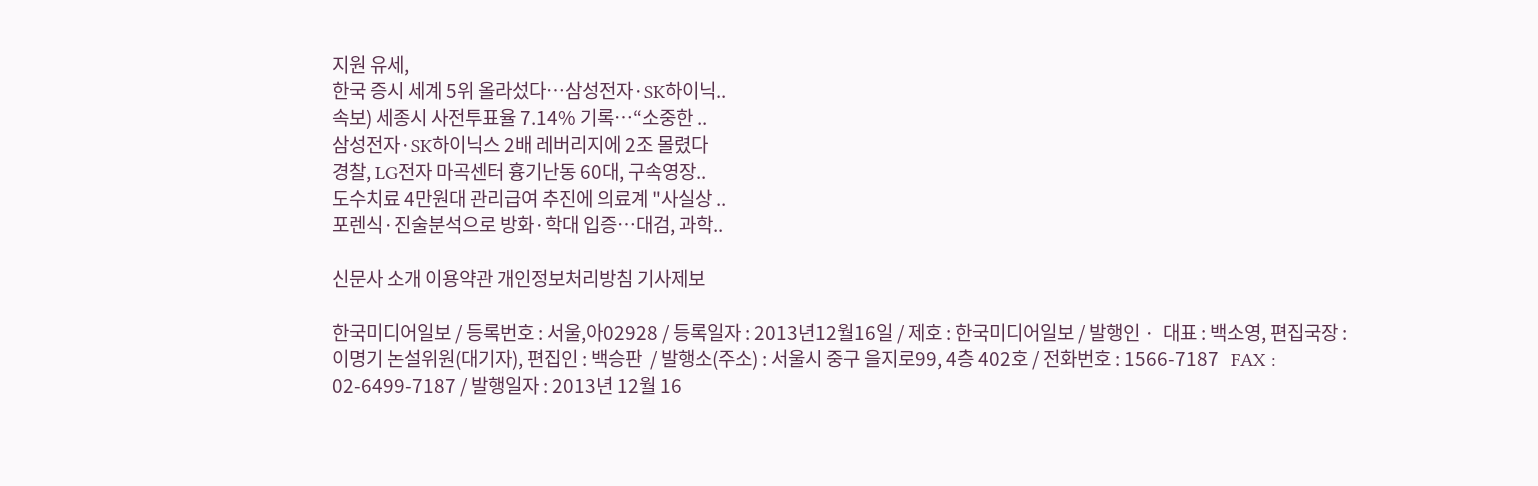지원 유세,
한국 증시 세계 5위 올라섰다…삼성전자·SK하이닉..
속보) 세종시 사전투표율 7.14% 기록…“소중한 ..
삼성전자·SK하이닉스 2배 레버리지에 2조 몰렸다
경찰, LG전자 마곡센터 흉기난동 60대, 구속영장..
도수치료 4만원대 관리급여 추진에 의료계 "사실상 ..
포렌식·진술분석으로 방화·학대 입증…대검, 과학..

신문사 소개 이용약관 개인정보처리방침 기사제보

한국미디어일보 / 등록번호 : 서울,아02928 / 등록일자 : 2013년12월16일 / 제호 : 한국미디어일보 / 발행인 ·  대표 : 백소영, 편집국장 : 이명기 논설위원(대기자), 편집인 : 백승판  / 발행소(주소) : 서울시 중구 을지로99, 4층 402호 / 전화번호 : 1566-7187   FAX : 02-6499-7187 / 발행일자 : 2013년 12월 16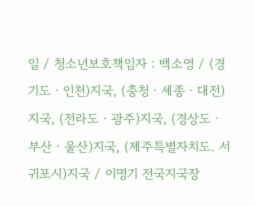일 / 청소년보호책임자 : 백소영 / (경기도ㆍ인천)지국, (충청ㆍ세종ㆍ대전)지국, (전라도ㆍ광주)지국, (경상도ㆍ부산ㆍ울산)지국, (제주특별자치도. 서귀포시)지국 / 이명기 전국지국장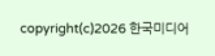copyright(c)2026 한국미디어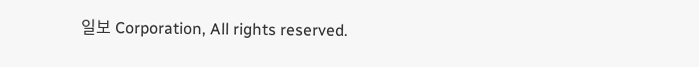일보 Corporation, All rights reserved.